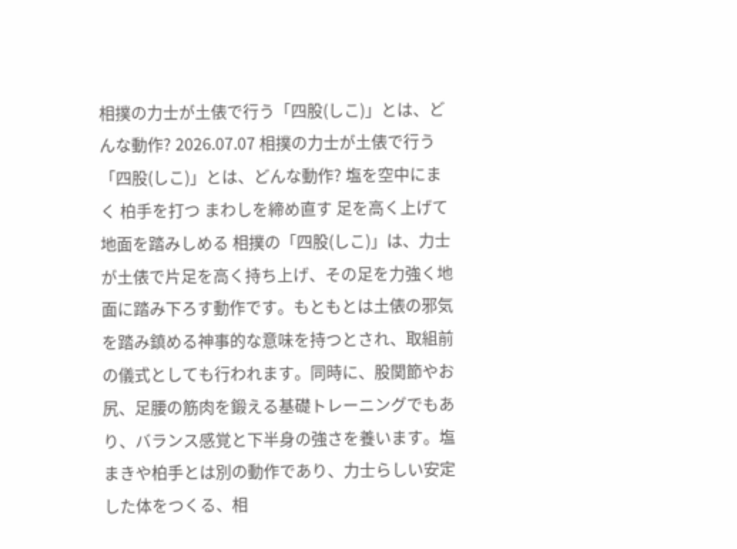相撲の力士が土俵で行う「四股(しこ)」とは、どんな動作? 2026.07.07 相撲の力士が土俵で行う「四股(しこ)」とは、どんな動作? 塩を空中にまく 柏手を打つ まわしを締め直す 足を高く上げて地面を踏みしめる 相撲の「四股(しこ)」は、力士が土俵で片足を高く持ち上げ、その足を力強く地面に踏み下ろす動作です。もともとは土俵の邪気を踏み鎮める神事的な意味を持つとされ、取組前の儀式としても行われます。同時に、股関節やお尻、足腰の筋肉を鍛える基礎トレーニングでもあり、バランス感覚と下半身の強さを養います。塩まきや柏手とは別の動作であり、力士らしい安定した体をつくる、相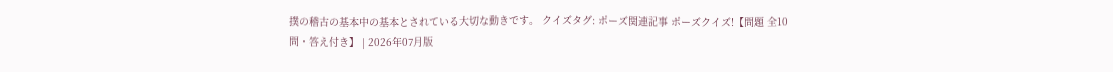撲の稽古の基本中の基本とされている大切な動きです。 クイズタグ: ポーズ関連記事 ポーズクイズ!【問題 全10問・答え付き】 | 2026年07月版